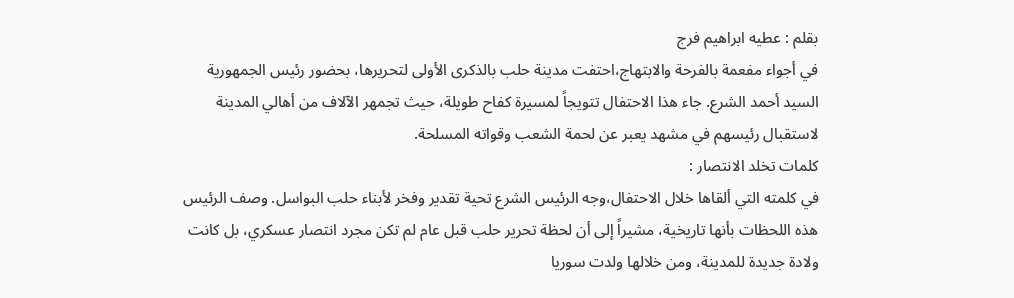بقلم : عطيه ابراهيم فرج
في أجواء مفعمة بالفرحة والابتهاج،احتفت مدينة حلب بالذكرى الأولى لتحريرها، بحضور رئيس الجمهورية السيد أحمد الشرع. جاء هذا الاحتفال تتويجاً لمسيرة كفاح طويلة، حيث تجمهر الآلاف من أهالي المدينة لاستقبال رئيسهم في مشهد يعبر عن لحمة الشعب وقواته المسلحة.
كلمات تخلد الانتصار :
في كلمته التي ألقاها خلال الاحتفال،وجه الرئيس الشرع تحية تقدير وفخر لأبناء حلب البواسل. وصف الرئيس هذه اللحظات بأنها تاريخية، مشيراً إلى أن لحظة تحرير حلب قبل عام لم تكن مجرد انتصار عسكري، بل كانت ولادة جديدة للمدينة، ومن خلالها ولدت سوريا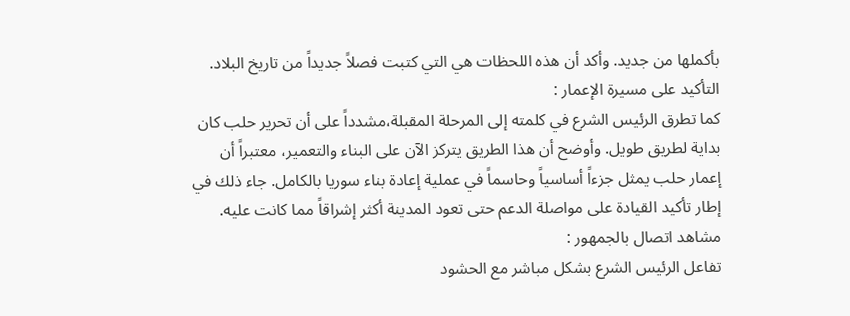بأكملها من جديد. وأكد أن هذه اللحظات هي التي كتبت فصلاً جديداً من تاريخ البلاد.
التأكيد على مسيرة الإعمار :
كما تطرق الرئيس الشرع في كلمته إلى المرحلة المقبلة،مشدداً على أن تحرير حلب كان بداية لطريق طويل. وأوضح أن هذا الطريق يتركز الآن على البناء والتعمير، معتبراً أن إعمار حلب يمثل جزءاً أساسياً وحاسماً في عملية إعادة بناء سوريا بالكامل. جاء ذلك في إطار تأكيد القيادة على مواصلة الدعم حتى تعود المدينة أكثر إشراقاً مما كانت عليه.
مشاهد اتصال بالجمهور :
تفاعل الرئيس الشرع بشكل مباشر مع الحشود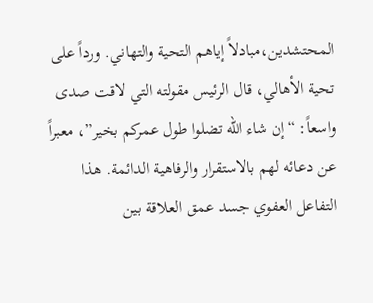المحتشدين،مبادلاً إياهم التحية والتهاني. ورداً على تحية الأهالي، قال الرئيس مقولته التي لاقت صدى واسعاً: “إن شاء الله تضلوا طول عمركم بخير”، معبراً عن دعائه لهم بالاستقرار والرفاهية الدائمة. هذا التفاعل العفوي جسد عمق العلاقة بين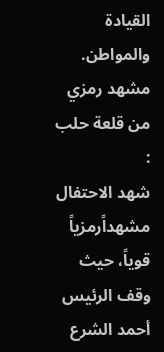القيادة والمواطن.
مشهد رمزي من قلعة حلب :
شهد الاحتفال مشهداًرمزياً قوياً، حيث وقف الرئيس أحمد الشرع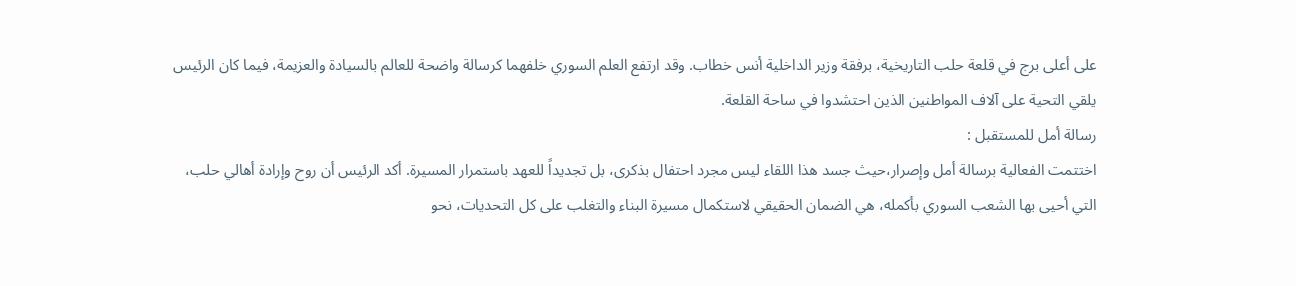على أعلى برج في قلعة حلب التاريخية، برفقة وزير الداخلية أنس خطاب. وقد ارتفع العلم السوري خلفهما كرسالة واضحة للعالم بالسيادة والعزيمة، فيما كان الرئيس يلقي التحية على آلاف المواطنين الذين احتشدوا في ساحة القلعة.
رسالة أمل للمستقبل :
اختتمت الفعالية برسالة أمل وإصرار،حيث جسد هذا اللقاء ليس مجرد احتفال بذكرى، بل تجديداً للعهد باستمرار المسيرة. أكد الرئيس أن روح وإرادة أهالي حلب، التي أحيى بها الشعب السوري بأكمله، هي الضمان الحقيقي لاستكمال مسيرة البناء والتغلب على كل التحديات، نحو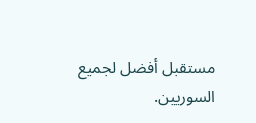مستقبل أفضل لجميع السوريين.